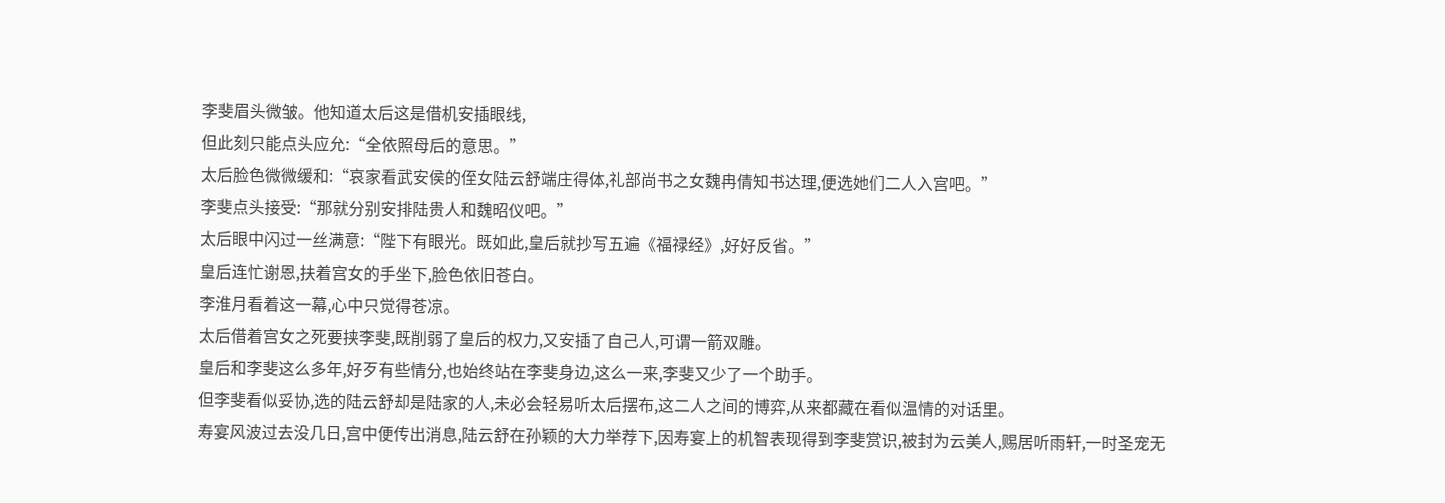李斐眉头微皱。他知道太后这是借机安插眼线,
但此刻只能点头应允:“全依照母后的意思。”
太后脸色微微缓和:“哀家看武安侯的侄女陆云舒端庄得体,礼部尚书之女魏冉倩知书达理,便选她们二人入宫吧。”
李斐点头接受:“那就分别安排陆贵人和魏昭仪吧。”
太后眼中闪过一丝满意:“陛下有眼光。既如此,皇后就抄写五遍《福禄经》,好好反省。”
皇后连忙谢恩,扶着宫女的手坐下,脸色依旧苍白。
李淮月看着这一幕,心中只觉得苍凉。
太后借着宫女之死要挟李斐,既削弱了皇后的权力,又安插了自己人,可谓一箭双雕。
皇后和李斐这么多年,好歹有些情分,也始终站在李斐身边,这么一来,李斐又少了一个助手。
但李斐看似妥协,选的陆云舒却是陆家的人,未必会轻易听太后摆布,这二人之间的博弈,从来都藏在看似温情的对话里。
寿宴风波过去没几日,宫中便传出消息,陆云舒在孙颖的大力举荐下,因寿宴上的机智表现得到李斐赏识,被封为云美人,赐居听雨轩,一时圣宠无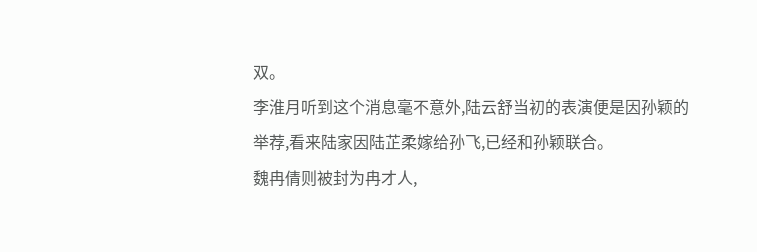双。
李淮月听到这个消息毫不意外,陆云舒当初的表演便是因孙颖的举荐,看来陆家因陆芷柔嫁给孙飞,已经和孙颖联合。
魏冉倩则被封为冉才人,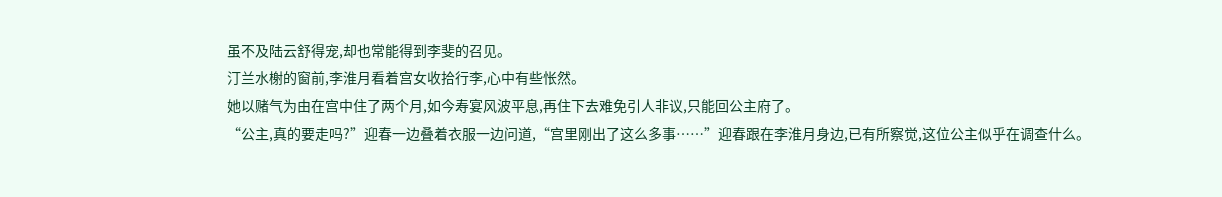虽不及陆云舒得宠,却也常能得到李斐的召见。
汀兰水榭的窗前,李淮月看着宫女收拾行李,心中有些怅然。
她以赌气为由在宫中住了两个月,如今寿宴风波平息,再住下去难免引人非议,只能回公主府了。
“公主,真的要走吗?”迎春一边叠着衣服一边问道,“宫里刚出了这么多事……”迎春跟在李淮月身边,已有所察觉,这位公主似乎在调查什么。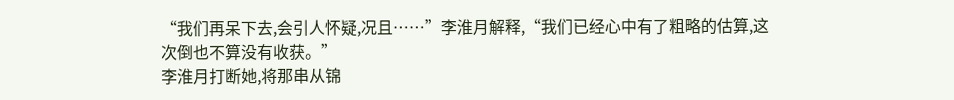“我们再呆下去,会引人怀疑,况且……”李淮月解释,“我们已经心中有了粗略的估算,这次倒也不算没有收获。”
李淮月打断她,将那串从锦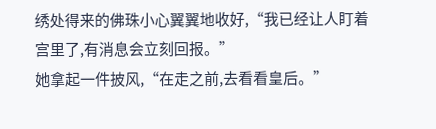绣处得来的佛珠小心翼翼地收好,“我已经让人盯着宫里了,有消息会立刻回报。”
她拿起一件披风,“在走之前,去看看皇后。”